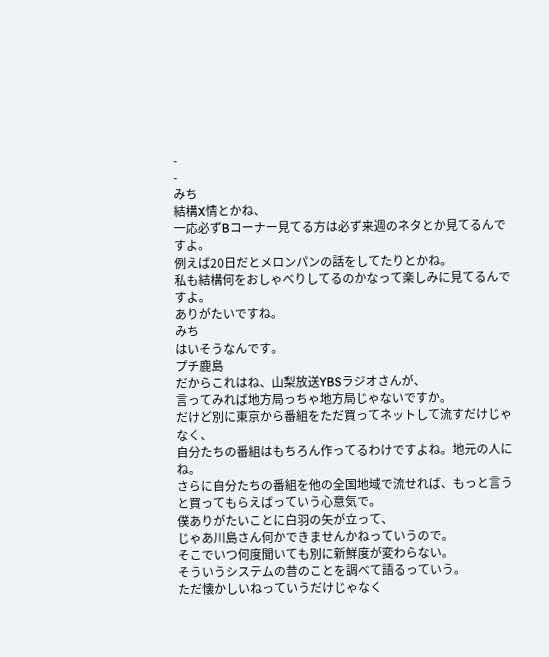-
-
みち
結構X情とかね、
一応必ずBコーナー見てる方は必ず来週のネタとか見てるんですよ。
例えば20日だとメロンパンの話をしてたりとかね。
私も結構何をおしゃべりしてるのかなって楽しみに見てるんですよ。
ありがたいですね。
みち
はいそうなんです。
プチ鹿島
だからこれはね、山梨放送YBSラジオさんが、
言ってみれば地方局っちゃ地方局じゃないですか。
だけど別に東京から番組をただ買ってネットして流すだけじゃなく、
自分たちの番組はもちろん作ってるわけですよね。地元の人にね。
さらに自分たちの番組を他の全国地域で流せれば、もっと言うと買ってもらえばっていう心意気で。
僕ありがたいことに白羽の矢が立って、
じゃあ川島さん何かできませんかねっていうので。
そこでいつ何度聞いても別に新鮮度が変わらない。
そういうシステムの昔のことを調べて語るっていう。
ただ懐かしいねっていうだけじゃなく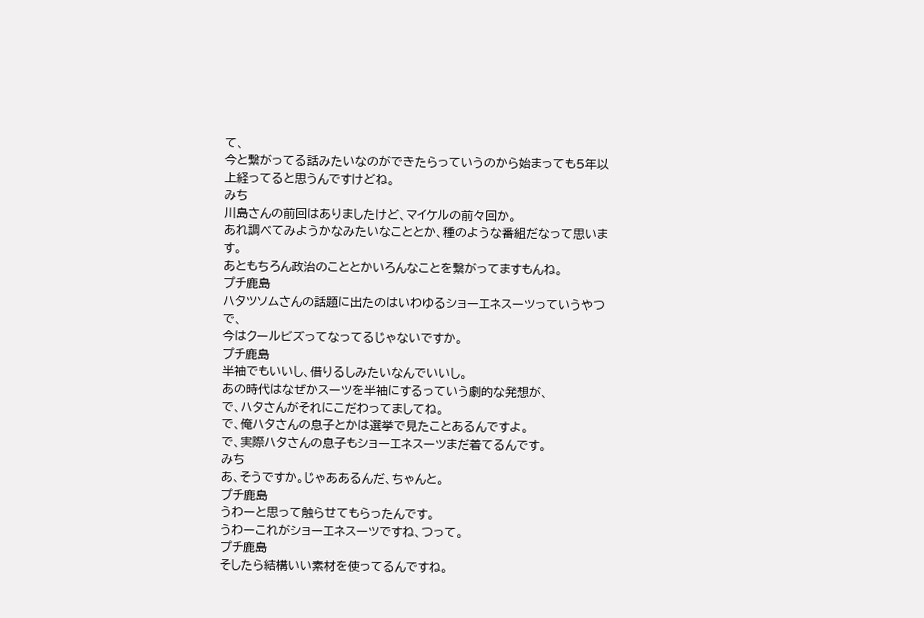て、
今と繋がってる話みたいなのができたらっていうのから始まっても5年以上経ってると思うんですけどね。
みち
川島さんの前回はありましたけど、マイケルの前々回か。
あれ調べてみようかなみたいなこととか、種のような番組だなって思います。
あともちろん政治のこととかいろんなことを繋がってますもんね。
プチ鹿島
ハタツソムさんの話題に出たのはいわゆるショーエネスーツっていうやつで、
今はクールビズってなってるじゃないですか。
プチ鹿島
半袖でもいいし、借りるしみたいなんでいいし。
あの時代はなぜかスーツを半袖にするっていう劇的な発想が、
で、ハタさんがそれにこだわってましてね。
で、俺ハタさんの息子とかは選挙で見たことあるんですよ。
で、実際ハタさんの息子もショーエネスーツまだ着てるんです。
みち
あ、そうですか。じゃああるんだ、ちゃんと。
プチ鹿島
うわーと思って触らせてもらったんです。
うわーこれがショーエネスーツですね、つって。
プチ鹿島
そしたら結構いい素材を使ってるんですね。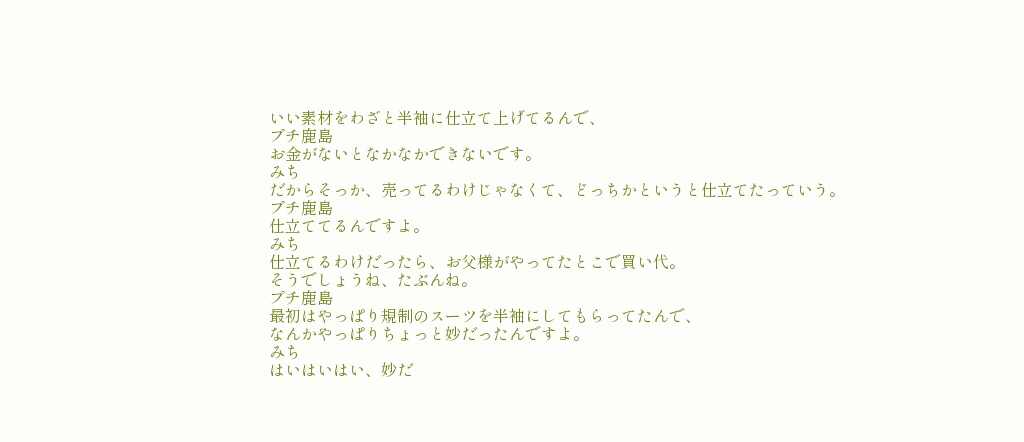いい素材をわざと半袖に仕立て上げてるんで、
プチ鹿島
お金がないとなかなかできないです。
みち
だからそっか、売ってるわけじゃなくて、どっちかというと仕立てたっていう。
プチ鹿島
仕立ててるんですよ。
みち
仕立てるわけだったら、お父様がやってたとこで買い代。
そうでしょうね、たぶんね。
プチ鹿島
最初はやっぱり規制のスーツを半袖にしてもらってたんで、
なんかやっぱりちょっと妙だったんですよ。
みち
はいはいはい、妙だ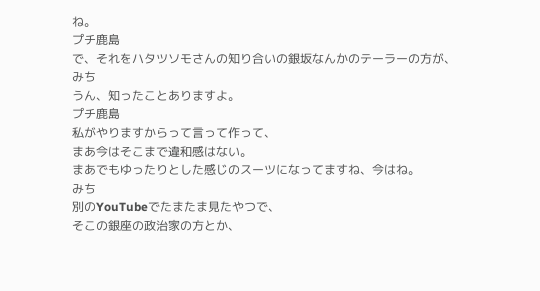ね。
プチ鹿島
で、それをハタツソモさんの知り合いの銀坂なんかのテーラーの方が、
みち
うん、知ったことありますよ。
プチ鹿島
私がやりますからって言って作って、
まあ今はそこまで違和感はない。
まあでもゆったりとした感じのスーツになってますね、今はね。
みち
別のYouTubeでたまたま見たやつで、
そこの銀座の政治家の方とか、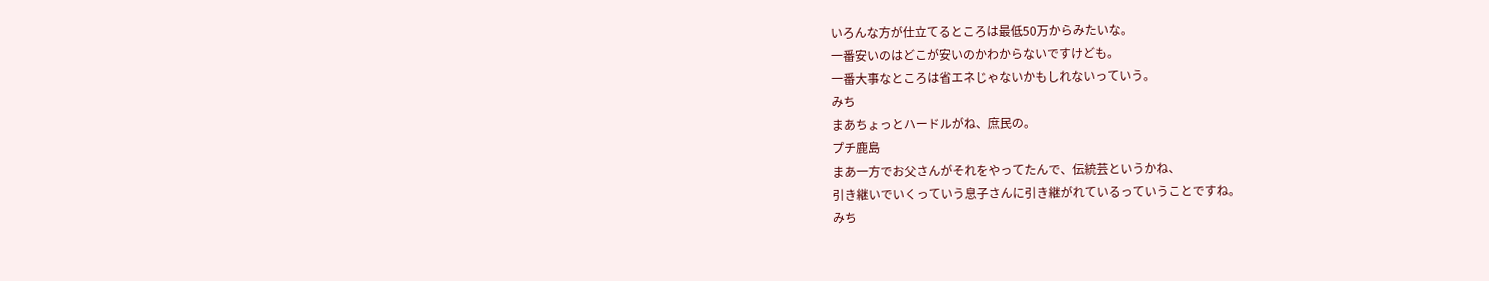いろんな方が仕立てるところは最低50万からみたいな。
一番安いのはどこが安いのかわからないですけども。
一番大事なところは省エネじゃないかもしれないっていう。
みち
まあちょっとハードルがね、庶民の。
プチ鹿島
まあ一方でお父さんがそれをやってたんで、伝統芸というかね、
引き継いでいくっていう息子さんに引き継がれているっていうことですね。
みち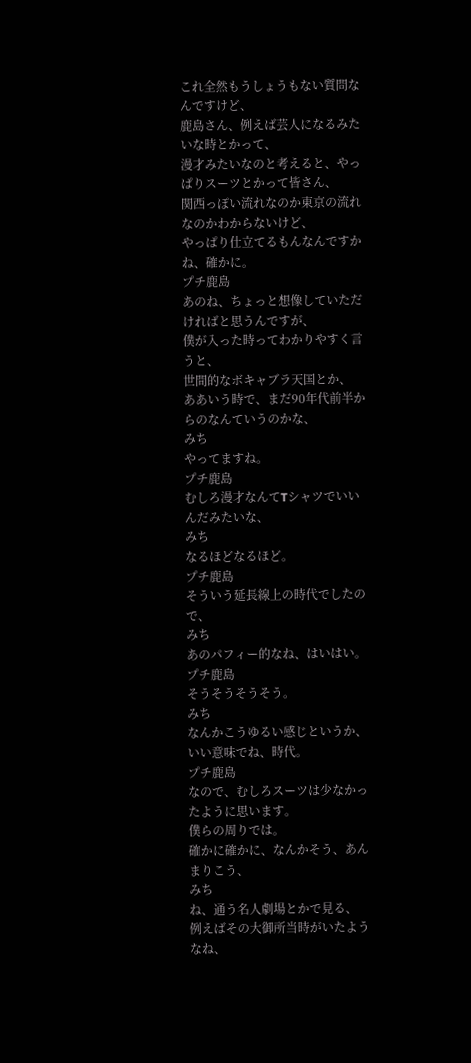これ全然もうしょうもない質問なんですけど、
鹿島さん、例えば芸人になるみたいな時とかって、
漫才みたいなのと考えると、やっぱりスーツとかって皆さん、
関西っぽい流れなのか東京の流れなのかわからないけど、
やっぱり仕立てるもんなんですかね、確かに。
プチ鹿島
あのね、ちょっと想像していただければと思うんですが、
僕が入った時ってわかりやすく言うと、
世間的なボキャブラ天国とか、
ああいう時で、まだ90年代前半からのなんていうのかな、
みち
やってますね。
プチ鹿島
むしろ漫才なんてTシャツでいいんだみたいな、
みち
なるほどなるほど。
プチ鹿島
そういう延長線上の時代でしたので、
みち
あのパフィー的なね、はいはい。
プチ鹿島
そうそうそうそう。
みち
なんかこうゆるい感じというか、いい意味でね、時代。
プチ鹿島
なので、むしろスーツは少なかったように思います。
僕らの周りでは。
確かに確かに、なんかそう、あんまりこう、
みち
ね、通う名人劇場とかで見る、
例えばその大御所当時がいたようなね、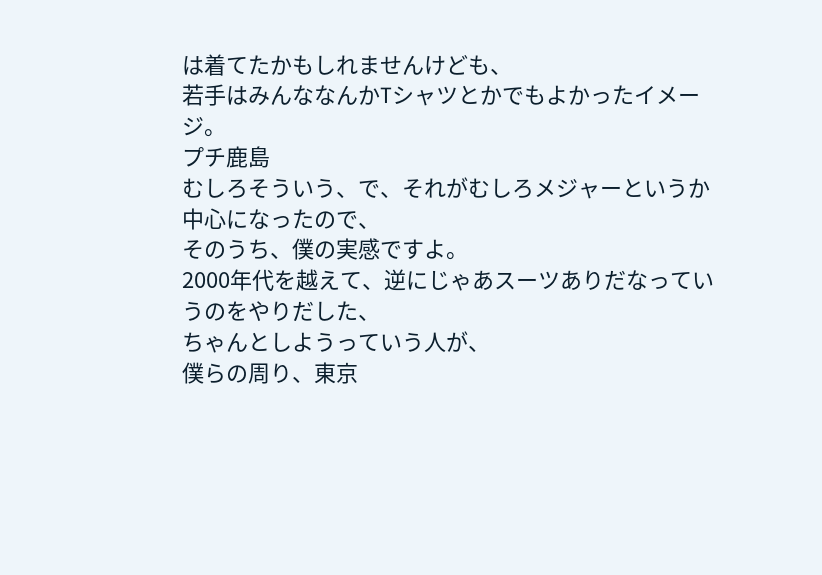は着てたかもしれませんけども、
若手はみんななんかTシャツとかでもよかったイメージ。
プチ鹿島
むしろそういう、で、それがむしろメジャーというか中心になったので、
そのうち、僕の実感ですよ。
2000年代を越えて、逆にじゃあスーツありだなっていうのをやりだした、
ちゃんとしようっていう人が、
僕らの周り、東京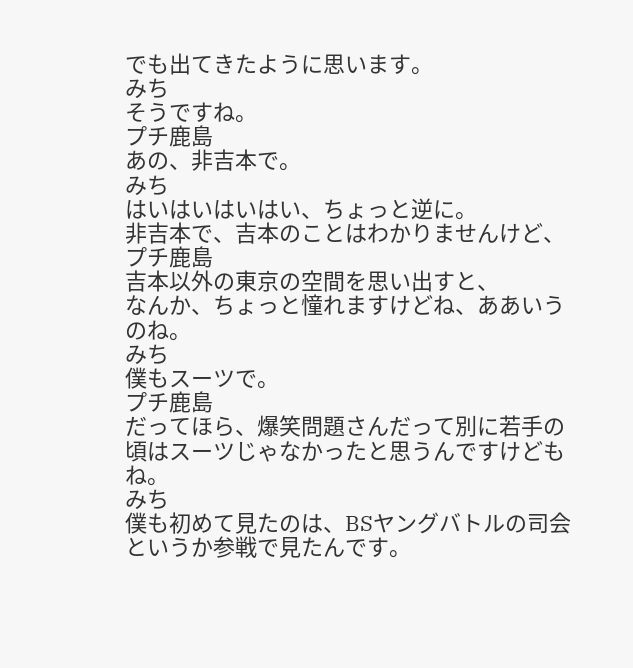でも出てきたように思います。
みち
そうですね。
プチ鹿島
あの、非吉本で。
みち
はいはいはいはい、ちょっと逆に。
非吉本で、吉本のことはわかりませんけど、
プチ鹿島
吉本以外の東京の空間を思い出すと、
なんか、ちょっと憧れますけどね、ああいうのね。
みち
僕もスーツで。
プチ鹿島
だってほら、爆笑問題さんだって別に若手の頃はスーツじゃなかったと思うんですけどもね。
みち
僕も初めて見たのは、BSヤングバトルの司会というか参戦で見たんです。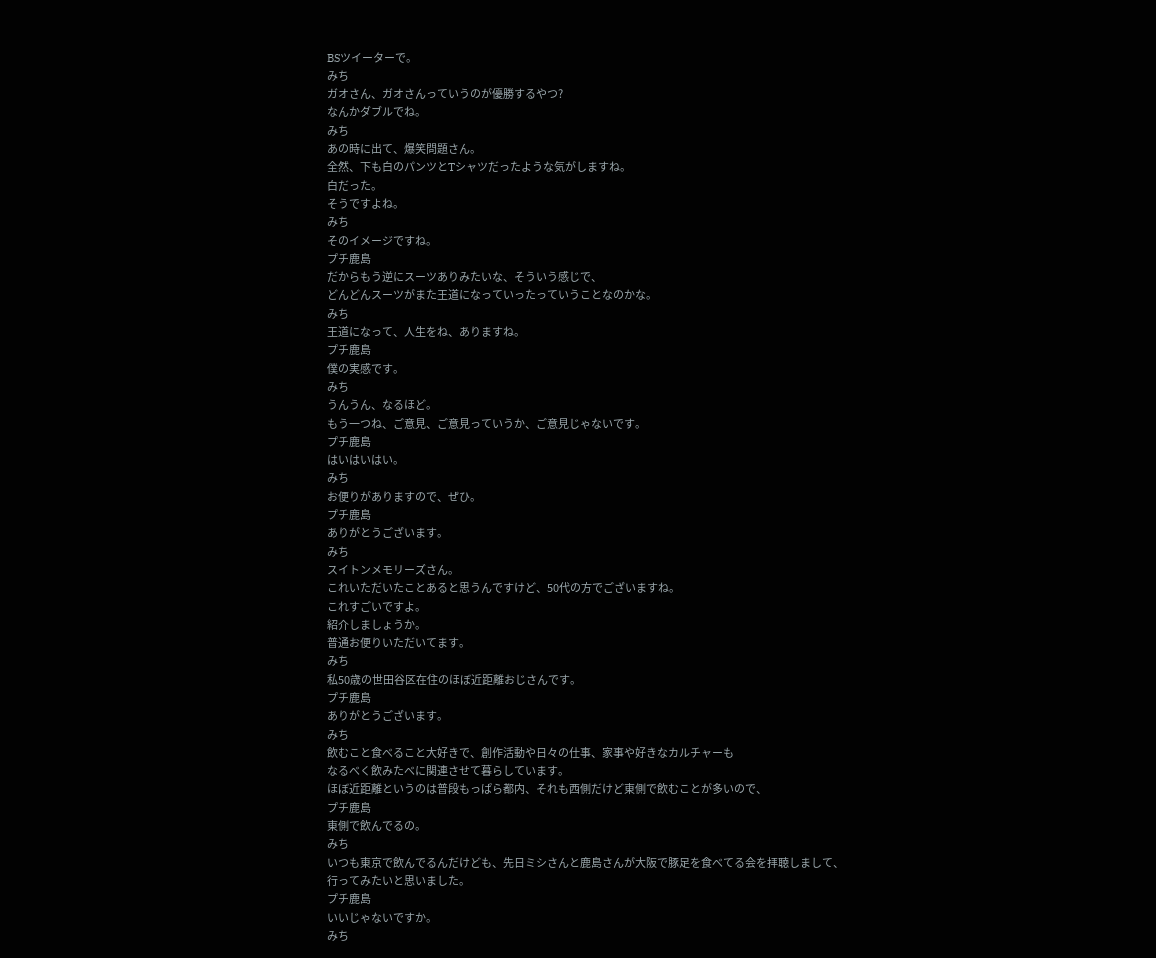BSツイーターで。
みち
ガオさん、ガオさんっていうのが優勝するやつ?
なんかダブルでね。
みち
あの時に出て、爆笑問題さん。
全然、下も白のパンツとTシャツだったような気がしますね。
白だった。
そうですよね。
みち
そのイメージですね。
プチ鹿島
だからもう逆にスーツありみたいな、そういう感じで、
どんどんスーツがまた王道になっていったっていうことなのかな。
みち
王道になって、人生をね、ありますね。
プチ鹿島
僕の実感です。
みち
うんうん、なるほど。
もう一つね、ご意見、ご意見っていうか、ご意見じゃないです。
プチ鹿島
はいはいはい。
みち
お便りがありますので、ぜひ。
プチ鹿島
ありがとうございます。
みち
スイトンメモリーズさん。
これいただいたことあると思うんですけど、50代の方でございますね。
これすごいですよ。
紹介しましょうか。
普通お便りいただいてます。
みち
私50歳の世田谷区在住のほぼ近距離おじさんです。
プチ鹿島
ありがとうございます。
みち
飲むこと食べること大好きで、創作活動や日々の仕事、家事や好きなカルチャーも
なるべく飲みたべに関連させて暮らしています。
ほぼ近距離というのは普段もっぱら都内、それも西側だけど東側で飲むことが多いので、
プチ鹿島
東側で飲んでるの。
みち
いつも東京で飲んでるんだけども、先日ミシさんと鹿島さんが大阪で豚足を食べてる会を拝聴しまして、
行ってみたいと思いました。
プチ鹿島
いいじゃないですか。
みち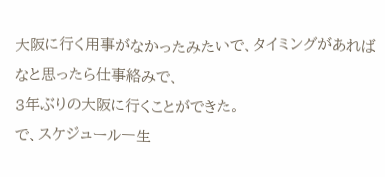大阪に行く用事がなかったみたいで、タイミングがあればなと思ったら仕事絡みで、
3年ぶりの大阪に行くことができた。
で、スケジュール一生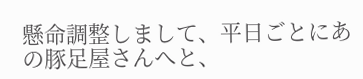懸命調整しまして、平日ごとにあの豚足屋さんへと、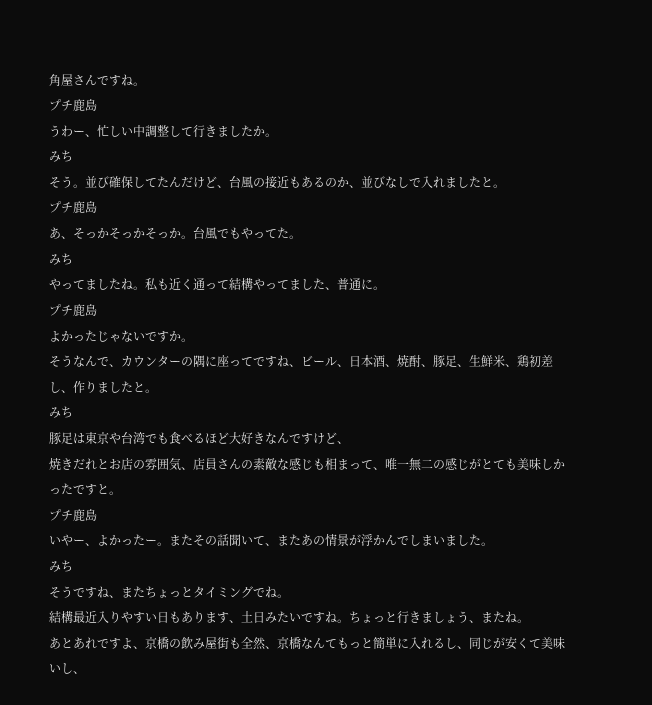角屋さんですね。
プチ鹿島
うわー、忙しい中調整して行きましたか。
みち
そう。並び確保してたんだけど、台風の接近もあるのか、並びなしで入れましたと。
プチ鹿島
あ、そっかそっかそっか。台風でもやってた。
みち
やってましたね。私も近く通って結構やってました、普通に。
プチ鹿島
よかったじゃないですか。
そうなんで、カウンターの隅に座ってですね、ビール、日本酒、焼酎、豚足、生鮮米、鶏初差し、作りましたと。
みち
豚足は東京や台湾でも食べるほど大好きなんですけど、
焼きだれとお店の雰囲気、店員さんの素敵な感じも相まって、唯一無二の感じがとても美味しかったですと。
プチ鹿島
いやー、よかったー。またその話聞いて、またあの情景が浮かんでしまいました。
みち
そうですね、またちょっとタイミングでね。
結構最近入りやすい日もあります、土日みたいですね。ちょっと行きましょう、またね。
あとあれですよ、京橋の飲み屋街も全然、京橋なんてもっと簡単に入れるし、同じが安くて美味いし、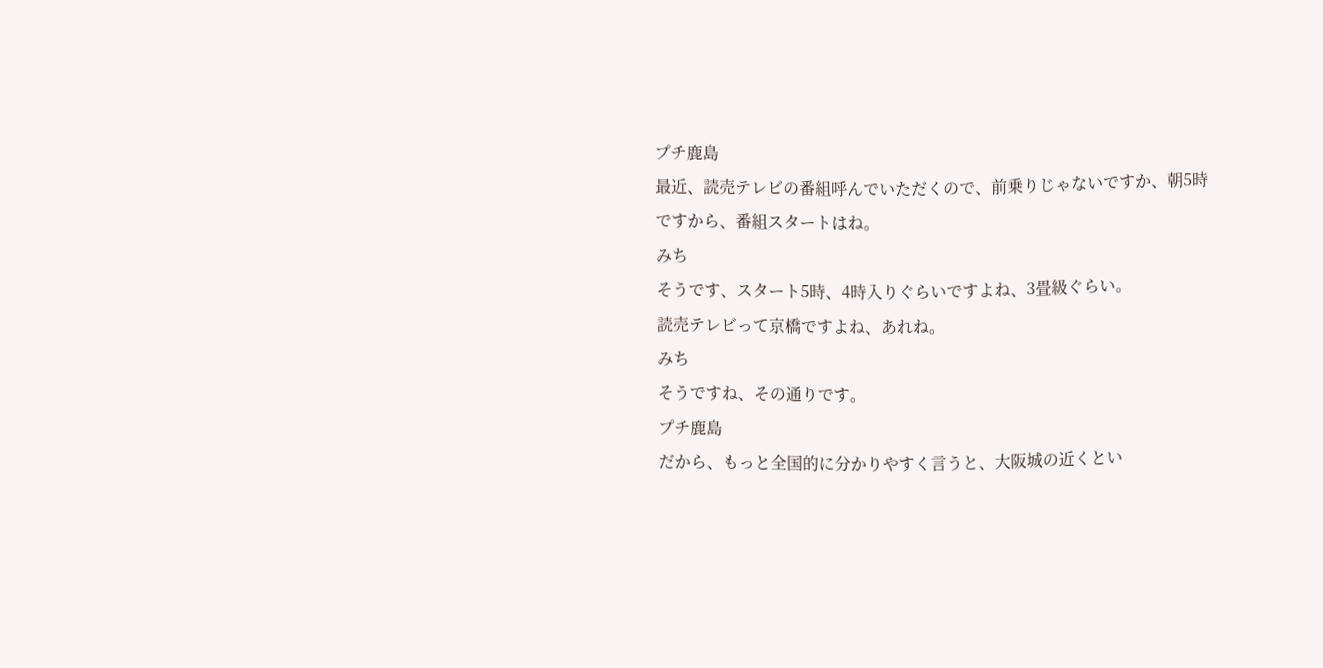プチ鹿島
最近、読売テレビの番組呼んでいただくので、前乗りじゃないですか、朝5時ですから、番組スタートはね。
みち
そうです、スタート5時、4時入りぐらいですよね、3畳級ぐらい。
読売テレビって京橋ですよね、あれね。
みち
そうですね、その通りです。
プチ鹿島
だから、もっと全国的に分かりやすく言うと、大阪城の近くとい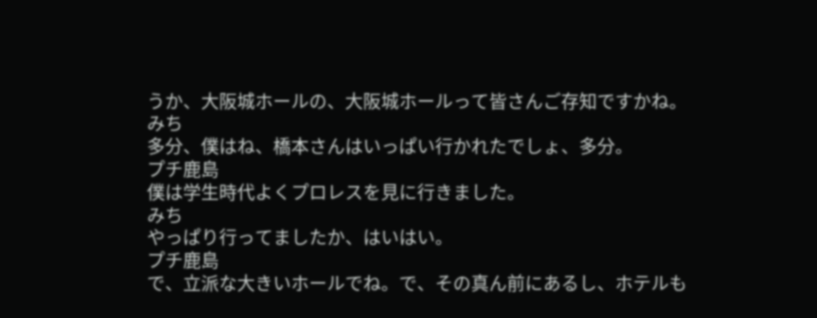うか、大阪城ホールの、大阪城ホールって皆さんご存知ですかね。
みち
多分、僕はね、橋本さんはいっぱい行かれたでしょ、多分。
プチ鹿島
僕は学生時代よくプロレスを見に行きました。
みち
やっぱり行ってましたか、はいはい。
プチ鹿島
で、立派な大きいホールでね。で、その真ん前にあるし、ホテルも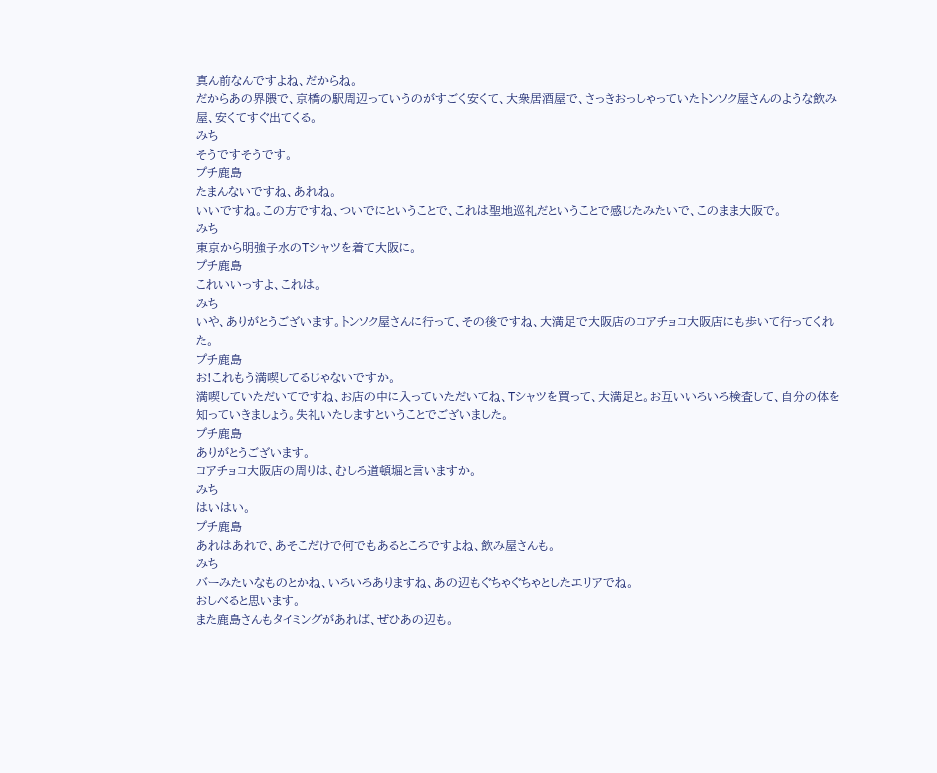真ん前なんですよね、だからね。
だからあの界隈で、京橋の駅周辺っていうのがすごく安くて、大衆居酒屋で、さっきおっしゃっていたトンソク屋さんのような飲み屋、安くてすぐ出てくる。
みち
そうですそうです。
プチ鹿島
たまんないですね、あれね。
いいですね。この方ですね、ついでにということで、これは聖地巡礼だということで感じたみたいで、このまま大阪で。
みち
東京から明強子水のTシャツを着て大阪に。
プチ鹿島
これいいっすよ、これは。
みち
いや、ありがとうございます。トンソク屋さんに行って、その後ですね、大満足で大阪店のコアチョコ大阪店にも歩いて行ってくれた。
プチ鹿島
お!これもう満喫してるじゃないですか。
満喫していただいてですね、お店の中に入っていただいてね、Tシャツを買って、大満足と。お互いいろいろ検査して、自分の体を知っていきましょう。失礼いたしますということでございました。
プチ鹿島
ありがとうございます。
コアチョコ大阪店の周りは、むしろ道頓堀と言いますか。
みち
はいはい。
プチ鹿島
あれはあれで、あそこだけで何でもあるところですよね、飲み屋さんも。
みち
バーみたいなものとかね、いろいろありますね、あの辺もぐちゃぐちゃとしたエリアでね。
おしべると思います。
また鹿島さんもタイミングがあれば、ぜひあの辺も。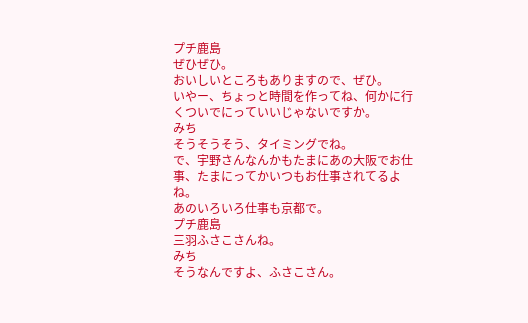プチ鹿島
ぜひぜひ。
おいしいところもありますので、ぜひ。
いやー、ちょっと時間を作ってね、何かに行くついでにっていいじゃないですか。
みち
そうそうそう、タイミングでね。
で、宇野さんなんかもたまにあの大阪でお仕事、たまにってかいつもお仕事されてるよね。
あのいろいろ仕事も京都で。
プチ鹿島
三羽ふさこさんね。
みち
そうなんですよ、ふさこさん。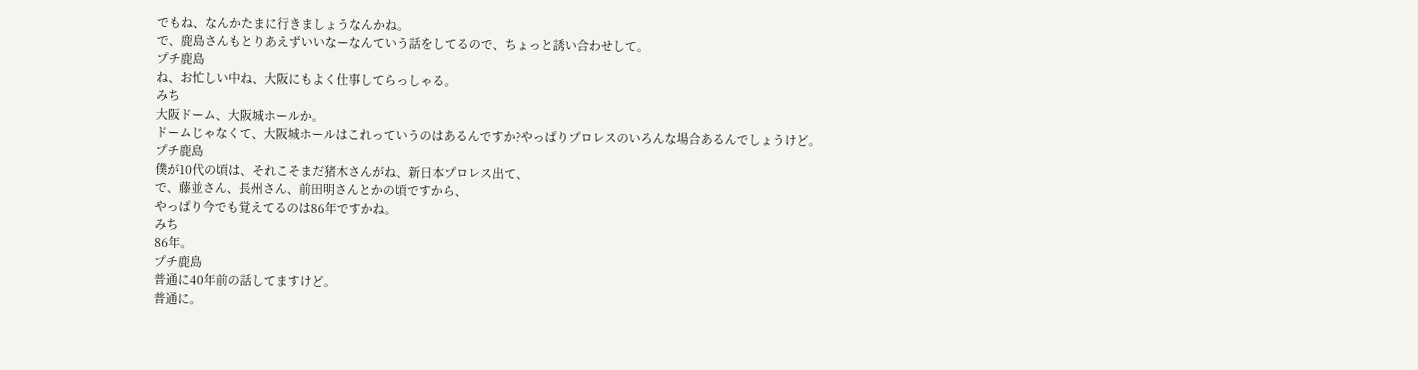でもね、なんかたまに行きましょうなんかね。
で、鹿島さんもとりあえずいいなーなんていう話をしてるので、ちょっと誘い合わせして。
プチ鹿島
ね、お忙しい中ね、大阪にもよく仕事してらっしゃる。
みち
大阪ドーム、大阪城ホールか。
ドームじゃなくて、大阪城ホールはこれっていうのはあるんですか?やっぱりプロレスのいろんな場合あるんでしょうけど。
プチ鹿島
僕が10代の頃は、それこそまだ猪木さんがね、新日本プロレス出て、
で、藤並さん、長州さん、前田明さんとかの頃ですから、
やっぱり今でも覚えてるのは86年ですかね。
みち
86年。
プチ鹿島
普通に40年前の話してますけど。
普通に。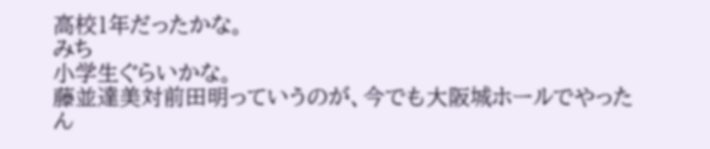高校1年だったかな。
みち
小学生ぐらいかな。
藤並達美対前田明っていうのが、今でも大阪城ホールでやったん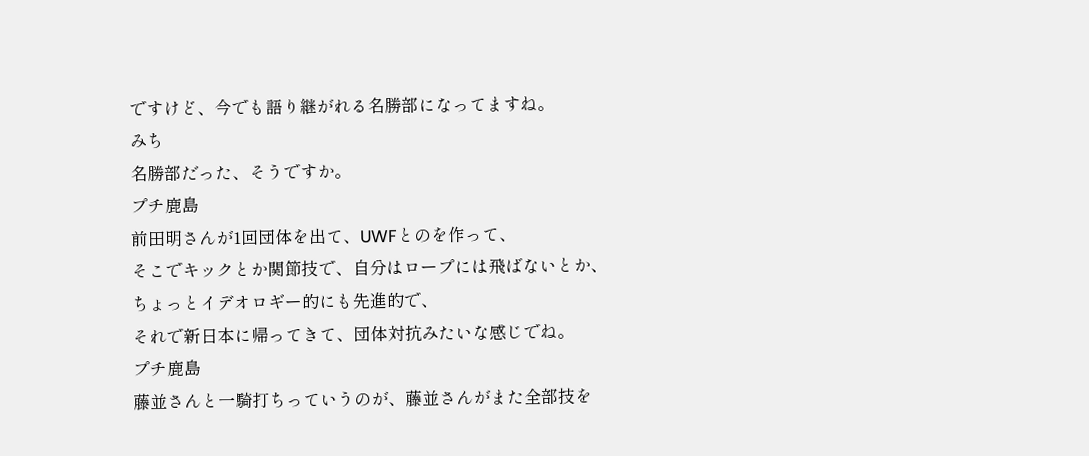ですけど、今でも語り継がれる名勝部になってますね。
みち
名勝部だった、そうですか。
プチ鹿島
前田明さんが1回団体を出て、UWFとのを作って、
そこでキックとか関節技で、自分はロープには飛ばないとか、
ちょっとイデオロギー的にも先進的で、
それで新日本に帰ってきて、団体対抗みたいな感じでね。
プチ鹿島
藤並さんと一騎打ちっていうのが、藤並さんがまた全部技を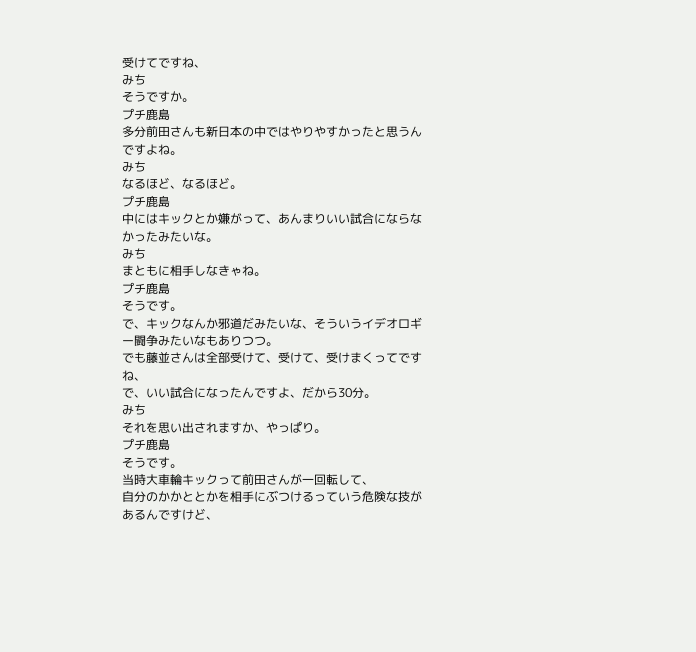受けてですね、
みち
そうですか。
プチ鹿島
多分前田さんも新日本の中ではやりやすかったと思うんですよね。
みち
なるほど、なるほど。
プチ鹿島
中にはキックとか嫌がって、あんまりいい試合にならなかったみたいな。
みち
まともに相手しなきゃね。
プチ鹿島
そうです。
で、キックなんか邪道だみたいな、そういうイデオロギー闘争みたいなもありつつ。
でも藤並さんは全部受けて、受けて、受けまくってですね、
で、いい試合になったんですよ、だから30分。
みち
それを思い出されますか、やっぱり。
プチ鹿島
そうです。
当時大車輪キックって前田さんが一回転して、
自分のかかととかを相手にぶつけるっていう危険な技があるんですけど、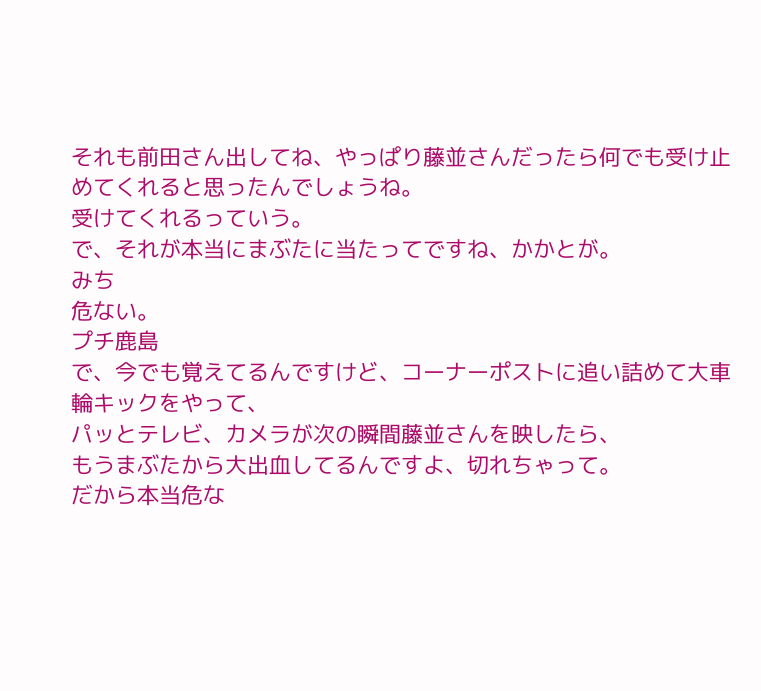それも前田さん出してね、やっぱり藤並さんだったら何でも受け止めてくれると思ったんでしょうね。
受けてくれるっていう。
で、それが本当にまぶたに当たってですね、かかとが。
みち
危ない。
プチ鹿島
で、今でも覚えてるんですけど、コーナーポストに追い詰めて大車輪キックをやって、
パッとテレビ、カメラが次の瞬間藤並さんを映したら、
もうまぶたから大出血してるんですよ、切れちゃって。
だから本当危な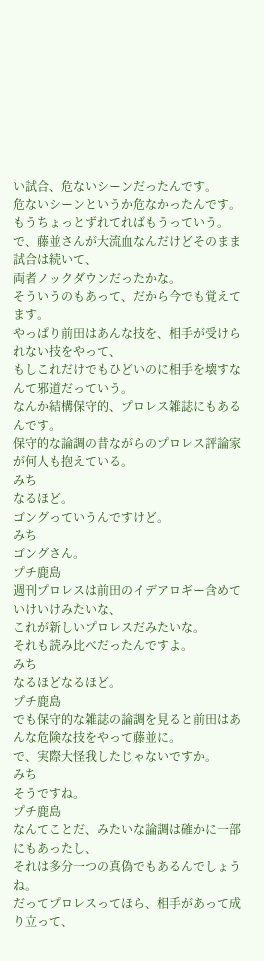い試合、危ないシーンだったんです。
危ないシーンというか危なかったんです。
もうちょっとずれてればもうっていう。
で、藤並さんが大流血なんだけどそのまま試合は続いて、
両者ノックダウンだったかな。
そういうのもあって、だから今でも覚えてます。
やっぱり前田はあんな技を、相手が受けられない技をやって、
もしこれだけでもひどいのに相手を壊すなんて邪道だっていう。
なんか結構保守的、プロレス雑誌にもあるんです。
保守的な論調の昔ながらのプロレス評論家が何人も抱えている。
みち
なるほど。
ゴングっていうんですけど。
みち
ゴングさん。
プチ鹿島
週刊プロレスは前田のイデアロギー含めていけいけみたいな、
これが新しいプロレスだみたいな。
それも読み比べだったんですよ。
みち
なるほどなるほど。
プチ鹿島
でも保守的な雑誌の論調を見ると前田はあんな危険な技をやって藤並に。
で、実際大怪我したじゃないですか。
みち
そうですね。
プチ鹿島
なんてことだ、みたいな論調は確かに一部にもあったし、
それは多分一つの真偽でもあるんでしょうね。
だってプロレスってほら、相手があって成り立って、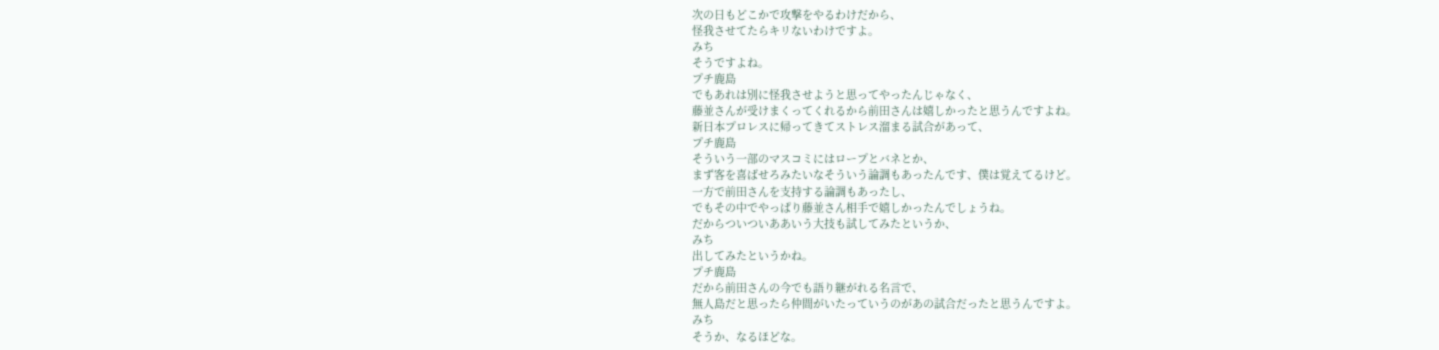次の日もどこかで攻撃をやるわけだから、
怪我させてたらキリないわけですよ。
みち
そうですよね。
プチ鹿島
でもあれは別に怪我させようと思ってやったんじゃなく、
藤並さんが受けまくってくれるから前田さんは嬉しかったと思うんですよね。
新日本プロレスに帰ってきてストレス溜まる試合があって、
プチ鹿島
そういう一部のマスコミにはロープとバネとか、
まず客を喜ばせろみたいなそういう論調もあったんです、僕は覚えてるけど。
一方で前田さんを支持する論調もあったし、
でもその中でやっぱり藤並さん相手で嬉しかったんでしょうね。
だからついついああいう大技も試してみたというか、
みち
出してみたというかね。
プチ鹿島
だから前田さんの今でも語り継がれる名言で、
無人島だと思ったら仲間がいたっていうのがあの試合だったと思うんですよ。
みち
そうか、なるほどな。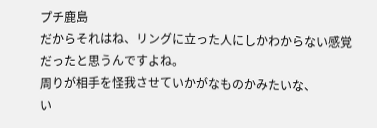プチ鹿島
だからそれはね、リングに立った人にしかわからない感覚だったと思うんですよね。
周りが相手を怪我させていかがなものかみたいな、
い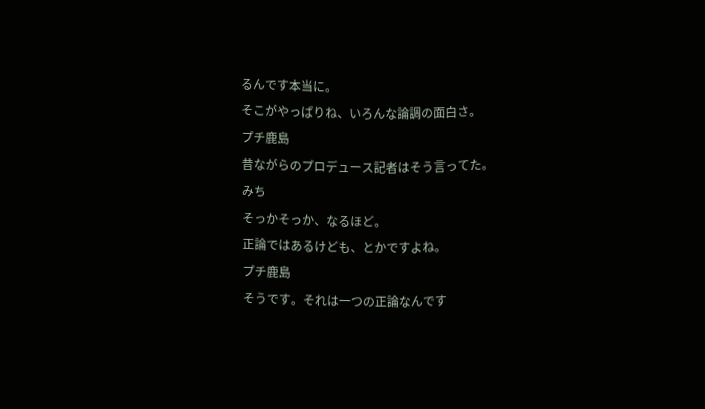るんです本当に。
そこがやっぱりね、いろんな論調の面白さ。
プチ鹿島
昔ながらのプロデュース記者はそう言ってた。
みち
そっかそっか、なるほど。
正論ではあるけども、とかですよね。
プチ鹿島
そうです。それは一つの正論なんです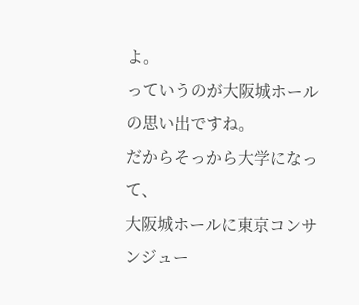よ。
っていうのが大阪城ホールの思い出ですね。
だからそっから大学になって、
大阪城ホールに東京コンサンジュー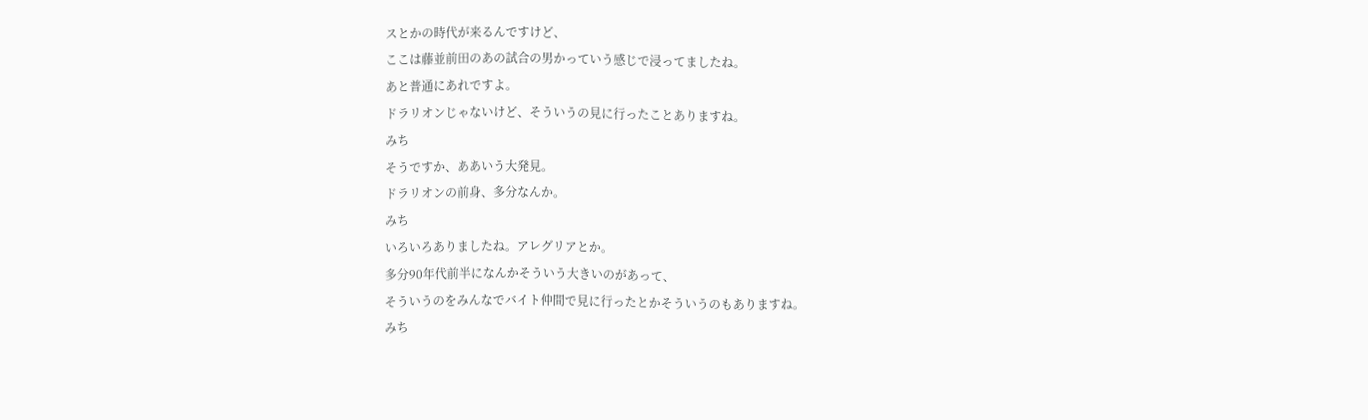スとかの時代が来るんですけど、
ここは藤並前田のあの試合の男かっていう感じで浸ってましたね。
あと普通にあれですよ。
ドラリオンじゃないけど、そういうの見に行ったことありますね。
みち
そうですか、ああいう大発見。
ドラリオンの前身、多分なんか。
みち
いろいろありましたね。アレグリアとか。
多分90年代前半になんかそういう大きいのがあって、
そういうのをみんなでバイト仲間で見に行ったとかそういうのもありますね。
みち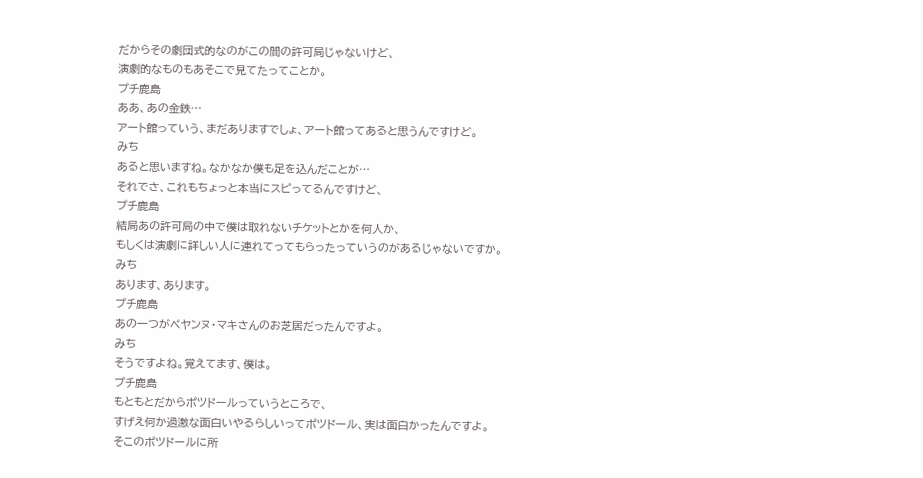だからその劇団式的なのがこの間の許可局じゃないけど、
演劇的なものもあそこで見てたってことか。
プチ鹿島
ああ、あの金鉄…
アート館っていう、まだありますでしょ、アート館ってあると思うんですけど。
みち
あると思いますね。なかなか僕も足を込んだことが…
それでさ、これもちょっと本当にスピってるんですけど、
プチ鹿島
結局あの許可局の中で僕は取れないチケットとかを何人か、
もしくは演劇に詳しい人に連れてってもらったっていうのがあるじゃないですか。
みち
あります、あります。
プチ鹿島
あの一つがペヤンヌ・マキさんのお芝居だったんですよ。
みち
そうですよね。覚えてます、僕は。
プチ鹿島
もともとだからポツドールっていうところで、
すげえ何か過激な面白いやるらしいってポツドール、実は面白かったんですよ。
そこのポツドールに所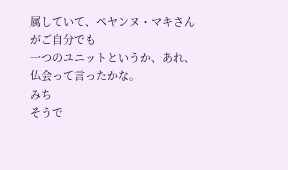属していて、ペヤンヌ・マキさんがご自分でも
一つのユニットというか、あれ、仏会って言ったかな。
みち
そうで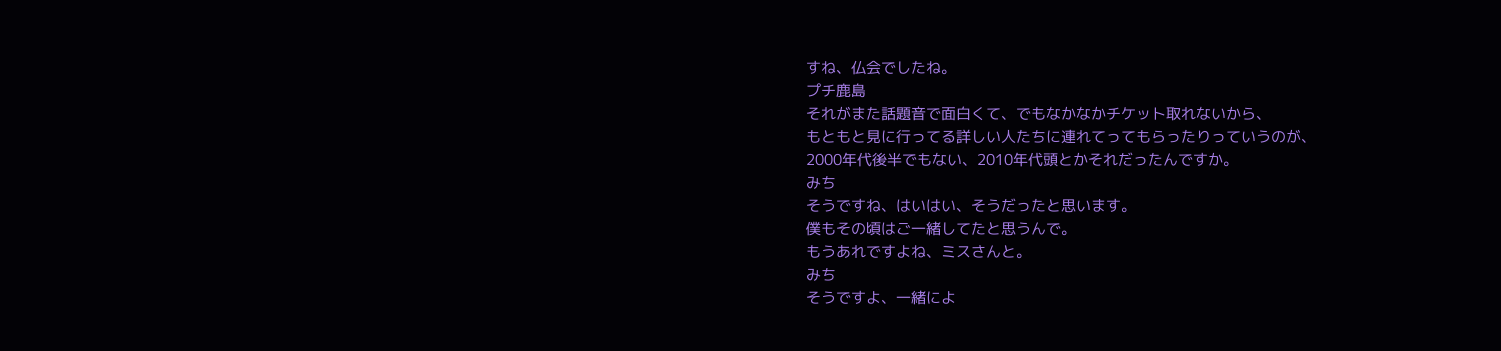すね、仏会でしたね。
プチ鹿島
それがまた話題音で面白くて、でもなかなかチケット取れないから、
もともと見に行ってる詳しい人たちに連れてってもらったりっていうのが、
2000年代後半でもない、2010年代頭とかそれだったんですか。
みち
そうですね、はいはい、そうだったと思います。
僕もその頃はご一緒してたと思うんで。
もうあれですよね、ミスさんと。
みち
そうですよ、一緒によ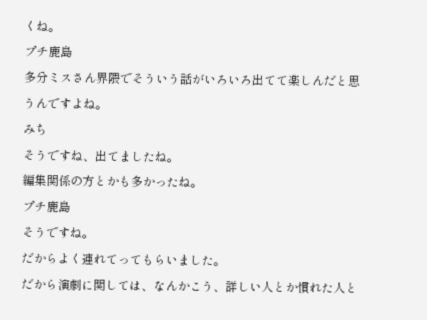くね。
プチ鹿島
多分ミスさん界隈でそういう話がいろいろ出てて楽しんだと思うんですよね。
みち
そうですね、出てましたね。
編集関係の方とかも多かったね。
プチ鹿島
そうですね。
だからよく連れてってもらいました。
だから演劇に関しては、なんかこう、詳しい人とか慣れた人と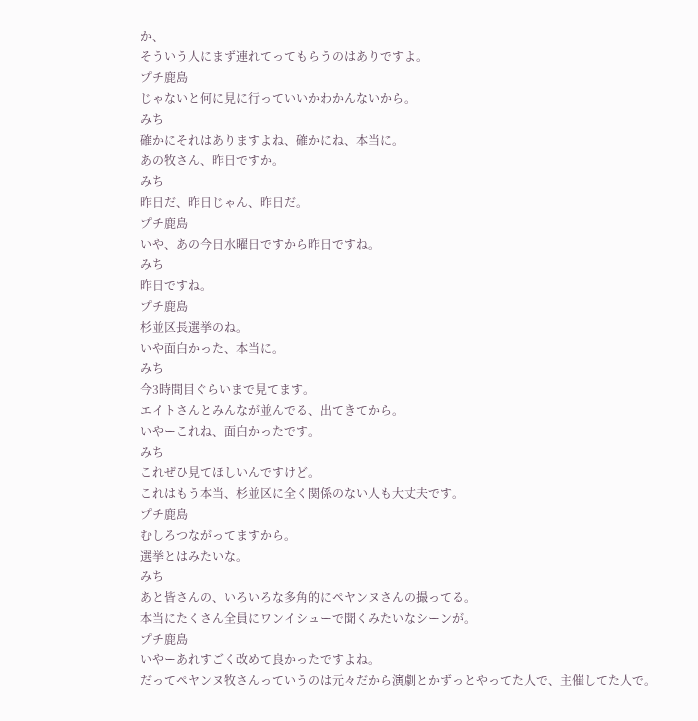か、
そういう人にまず連れてってもらうのはありですよ。
プチ鹿島
じゃないと何に見に行っていいかわかんないから。
みち
確かにそれはありますよね、確かにね、本当に。
あの牧さん、昨日ですか。
みち
昨日だ、昨日じゃん、昨日だ。
プチ鹿島
いや、あの今日水曜日ですから昨日ですね。
みち
昨日ですね。
プチ鹿島
杉並区長選挙のね。
いや面白かった、本当に。
みち
今3時間目ぐらいまで見てます。
エイトさんとみんなが並んでる、出てきてから。
いやーこれね、面白かったです。
みち
これぜひ見てほしいんですけど。
これはもう本当、杉並区に全く関係のない人も大丈夫です。
プチ鹿島
むしろつながってますから。
選挙とはみたいな。
みち
あと皆さんの、いろいろな多角的にペヤンヌさんの撮ってる。
本当にたくさん全員にワンイシューで聞くみたいなシーンが。
プチ鹿島
いやーあれすごく改めて良かったですよね。
だってペヤンヌ牧さんっていうのは元々だから演劇とかずっとやってた人で、主催してた人で。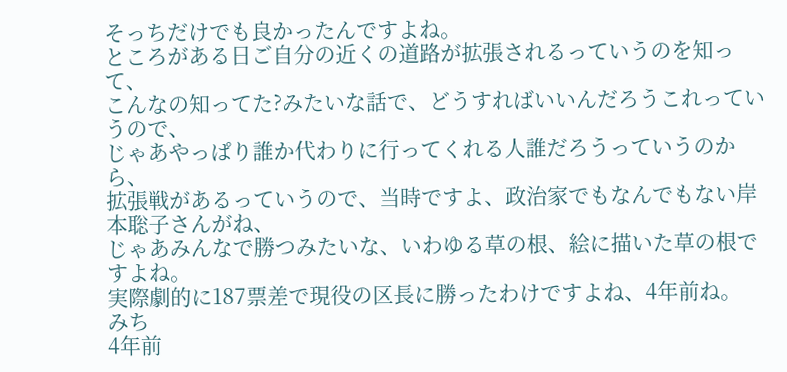そっちだけでも良かったんですよね。
ところがある日ご自分の近くの道路が拡張されるっていうのを知って、
こんなの知ってた?みたいな話で、どうすればいいんだろうこれっていうので、
じゃあやっぱり誰か代わりに行ってくれる人誰だろうっていうのから、
拡張戦があるっていうので、当時ですよ、政治家でもなんでもない岸本聡子さんがね、
じゃあみんなで勝つみたいな、いわゆる草の根、絵に描いた草の根ですよね。
実際劇的に187票差で現役の区長に勝ったわけですよね、4年前ね。
みち
4年前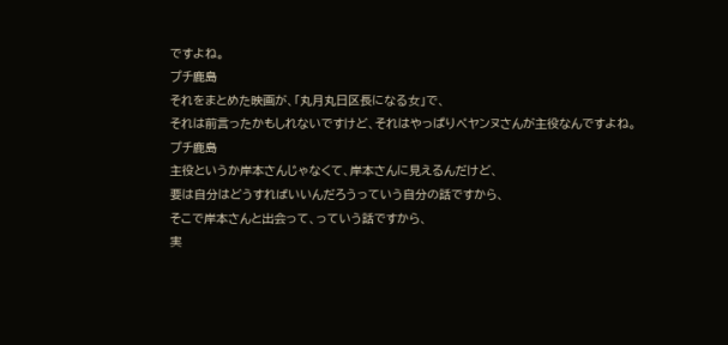ですよね。
プチ鹿島
それをまとめた映画が、「丸月丸日区長になる女」で、
それは前言ったかもしれないですけど、それはやっぱりペヤンヌさんが主役なんですよね。
プチ鹿島
主役というか岸本さんじゃなくて、岸本さんに見えるんだけど、
要は自分はどうすればいいんだろうっていう自分の話ですから、
そこで岸本さんと出会って、っていう話ですから、
実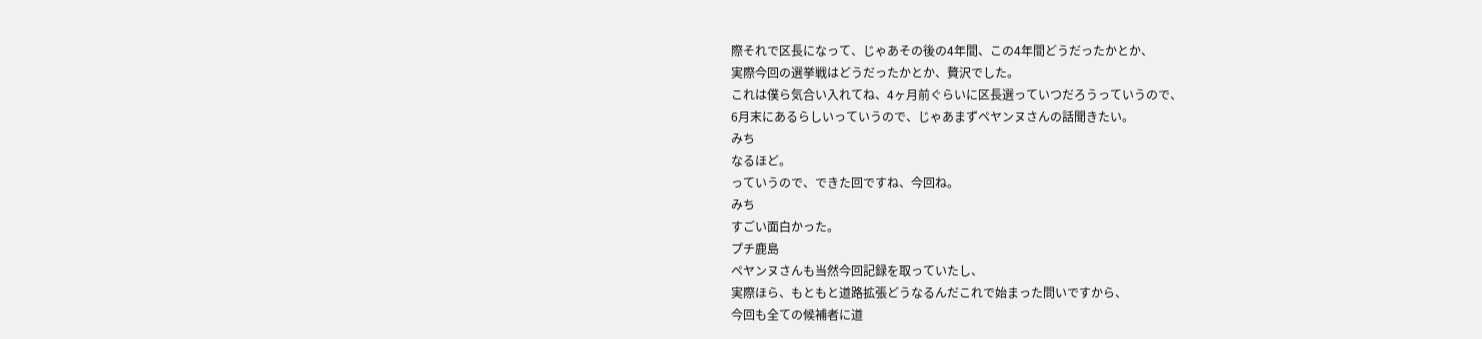際それで区長になって、じゃあその後の4年間、この4年間どうだったかとか、
実際今回の選挙戦はどうだったかとか、贅沢でした。
これは僕ら気合い入れてね、4ヶ月前ぐらいに区長選っていつだろうっていうので、
6月末にあるらしいっていうので、じゃあまずペヤンヌさんの話聞きたい。
みち
なるほど。
っていうので、できた回ですね、今回ね。
みち
すごい面白かった。
プチ鹿島
ペヤンヌさんも当然今回記録を取っていたし、
実際ほら、もともと道路拡張どうなるんだこれで始まった問いですから、
今回も全ての候補者に道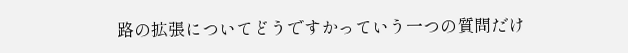路の拡張についてどうですかっていう一つの質問だけ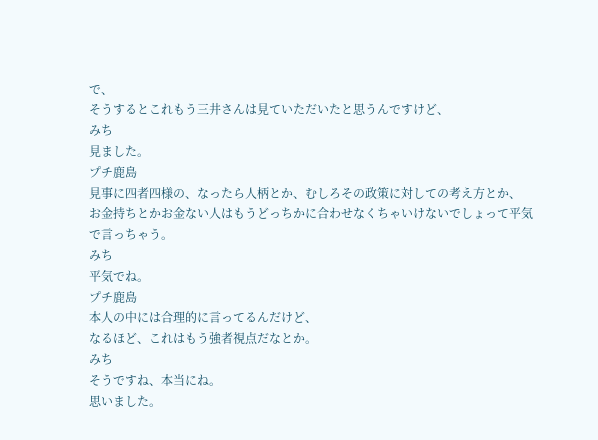で、
そうするとこれもう三井さんは見ていただいたと思うんですけど、
みち
見ました。
プチ鹿島
見事に四者四様の、なったら人柄とか、むしろその政策に対しての考え方とか、
お金持ちとかお金ない人はもうどっちかに合わせなくちゃいけないでしょって平気で言っちゃう。
みち
平気でね。
プチ鹿島
本人の中には合理的に言ってるんだけど、
なるほど、これはもう強者視点だなとか。
みち
そうですね、本当にね。
思いました。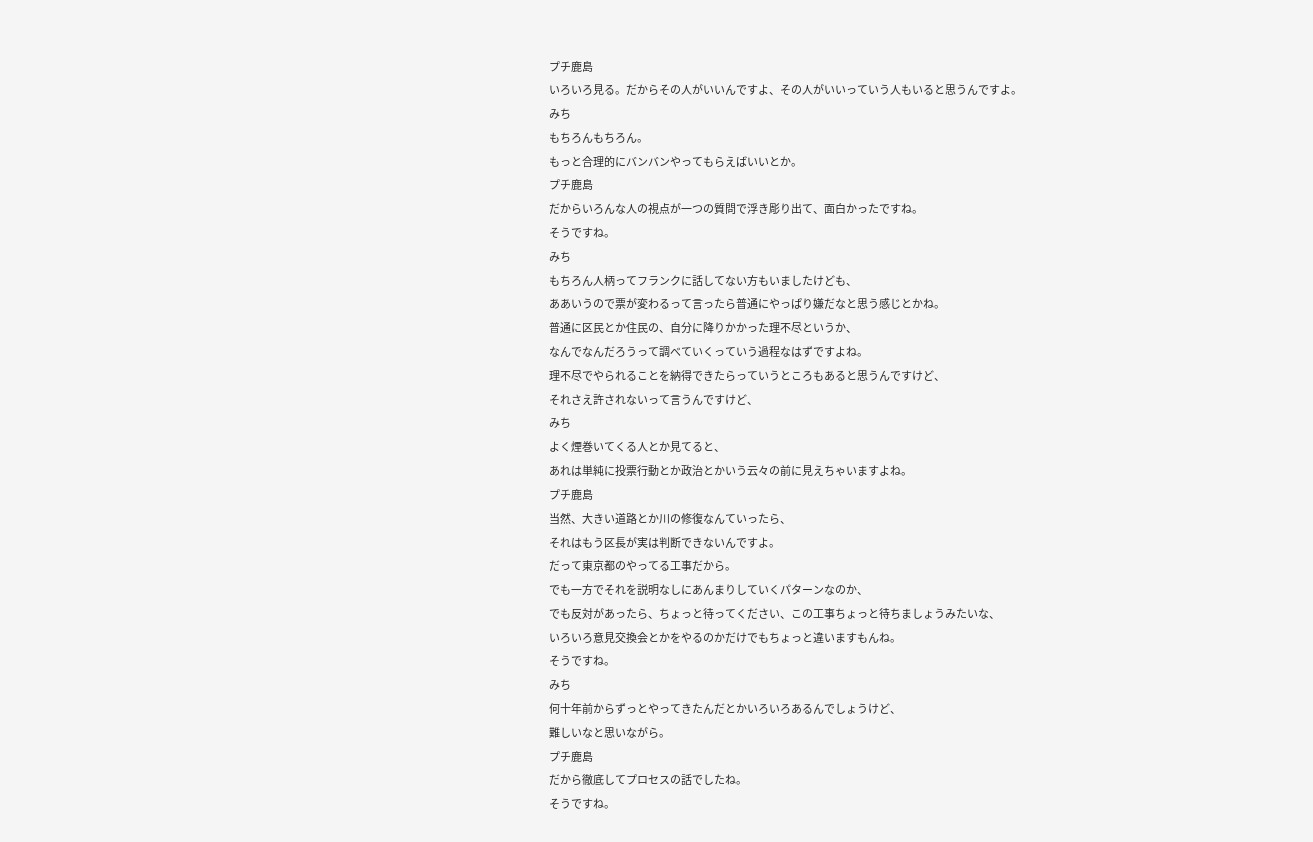プチ鹿島
いろいろ見る。だからその人がいいんですよ、その人がいいっていう人もいると思うんですよ。
みち
もちろんもちろん。
もっと合理的にバンバンやってもらえばいいとか。
プチ鹿島
だからいろんな人の視点が一つの質問で浮き彫り出て、面白かったですね。
そうですね。
みち
もちろん人柄ってフランクに話してない方もいましたけども、
ああいうので票が変わるって言ったら普通にやっぱり嫌だなと思う感じとかね。
普通に区民とか住民の、自分に降りかかった理不尽というか、
なんでなんだろうって調べていくっていう過程なはずですよね。
理不尽でやられることを納得できたらっていうところもあると思うんですけど、
それさえ許されないって言うんですけど、
みち
よく煙巻いてくる人とか見てると、
あれは単純に投票行動とか政治とかいう云々の前に見えちゃいますよね。
プチ鹿島
当然、大きい道路とか川の修復なんていったら、
それはもう区長が実は判断できないんですよ。
だって東京都のやってる工事だから。
でも一方でそれを説明なしにあんまりしていくパターンなのか、
でも反対があったら、ちょっと待ってください、この工事ちょっと待ちましょうみたいな、
いろいろ意見交換会とかをやるのかだけでもちょっと違いますもんね。
そうですね。
みち
何十年前からずっとやってきたんだとかいろいろあるんでしょうけど、
難しいなと思いながら。
プチ鹿島
だから徹底してプロセスの話でしたね。
そうですね。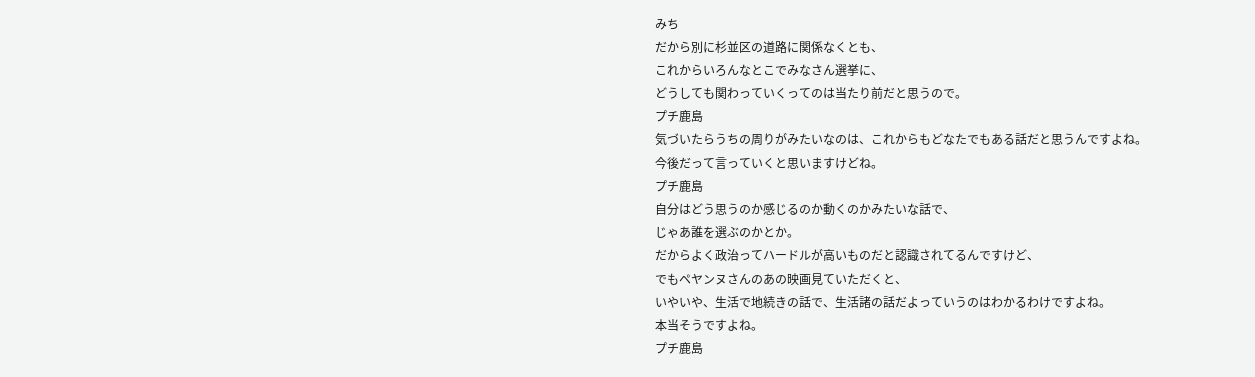みち
だから別に杉並区の道路に関係なくとも、
これからいろんなとこでみなさん選挙に、
どうしても関わっていくってのは当たり前だと思うので。
プチ鹿島
気づいたらうちの周りがみたいなのは、これからもどなたでもある話だと思うんですよね。
今後だって言っていくと思いますけどね。
プチ鹿島
自分はどう思うのか感じるのか動くのかみたいな話で、
じゃあ誰を選ぶのかとか。
だからよく政治ってハードルが高いものだと認識されてるんですけど、
でもペヤンヌさんのあの映画見ていただくと、
いやいや、生活で地続きの話で、生活諸の話だよっていうのはわかるわけですよね。
本当そうですよね。
プチ鹿島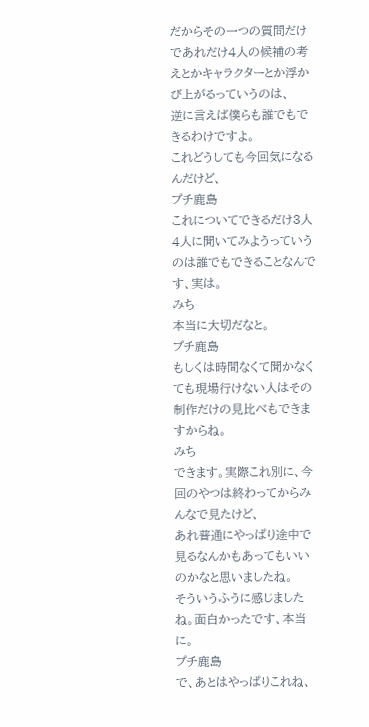だからその一つの質問だけであれだけ4人の候補の考えとかキャラクターとか浮かび上がるっていうのは、
逆に言えば僕らも誰でもできるわけですよ。
これどうしても今回気になるんだけど、
プチ鹿島
これについてできるだけ3人4人に聞いてみようっていうのは誰でもできることなんです、実は。
みち
本当に大切だなと。
プチ鹿島
もしくは時間なくて聞かなくても現場行けない人はその制作だけの見比べもできますからね。
みち
できます。実際これ別に、今回のやつは終わってからみんなで見たけど、
あれ普通にやっぱり途中で見るなんかもあってもいいのかなと思いましたね。
そういうふうに感じましたね。面白かったです、本当に。
プチ鹿島
で、あとはやっぱりこれね、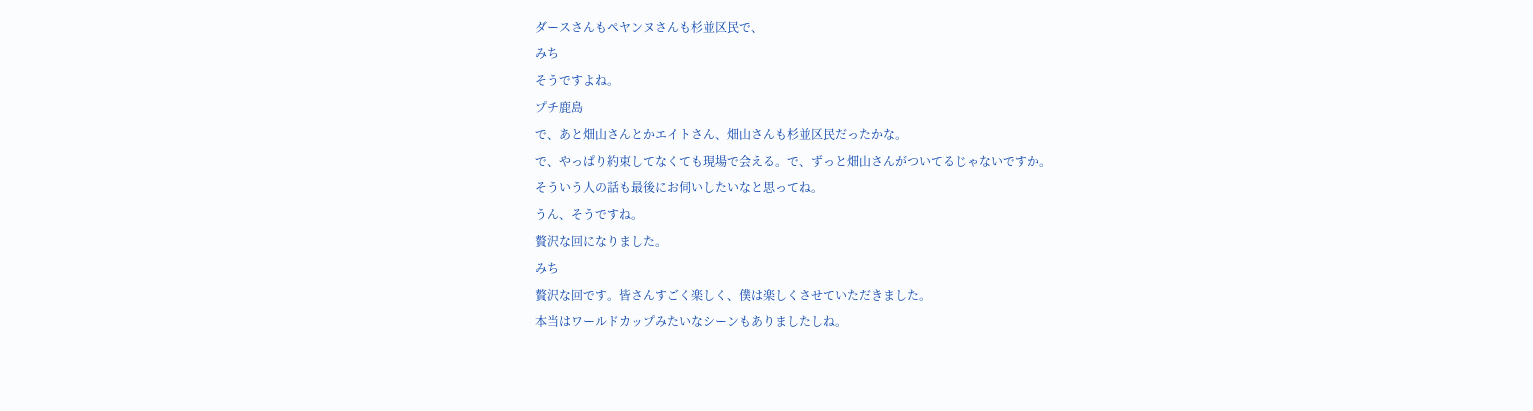ダースさんもペヤンヌさんも杉並区民で、
みち
そうですよね。
プチ鹿島
で、あと畑山さんとかエイトさん、畑山さんも杉並区民だったかな。
で、やっぱり約束してなくても現場で会える。で、ずっと畑山さんがついてるじゃないですか。
そういう人の話も最後にお伺いしたいなと思ってね。
うん、そうですね。
贅沢な回になりました。
みち
贅沢な回です。皆さんすごく楽しく、僕は楽しくさせていただきました。
本当はワールドカップみたいなシーンもありましたしね。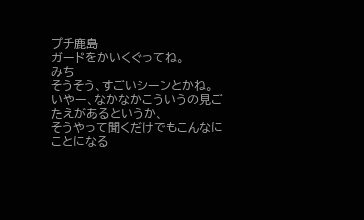プチ鹿島
ガードをかいくぐってね。
みち
そうそう、すごいシーンとかね。
いやー、なかなかこういうの見ごたえがあるというか、
そうやって聞くだけでもこんなにことになる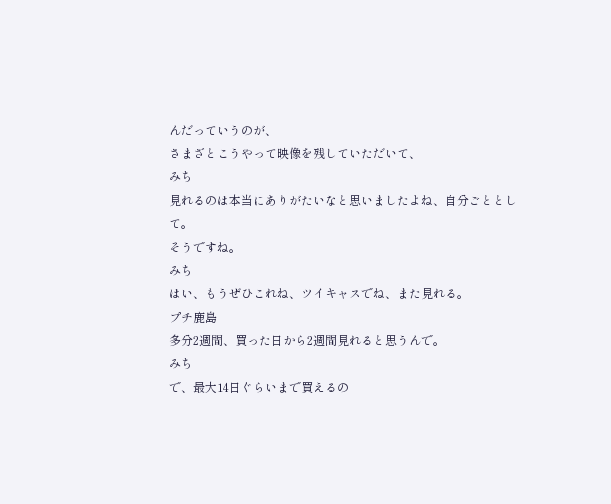んだっていうのが、
さまざとこうやって映像を残していただいて、
みち
見れるのは本当にありがたいなと思いましたよね、自分ごととして。
そうですね。
みち
はい、もうぜひこれね、ツイキャスでね、また見れる。
プチ鹿島
多分2週間、買った日から2週間見れると思うんで。
みち
で、最大14日ぐらいまで買えるの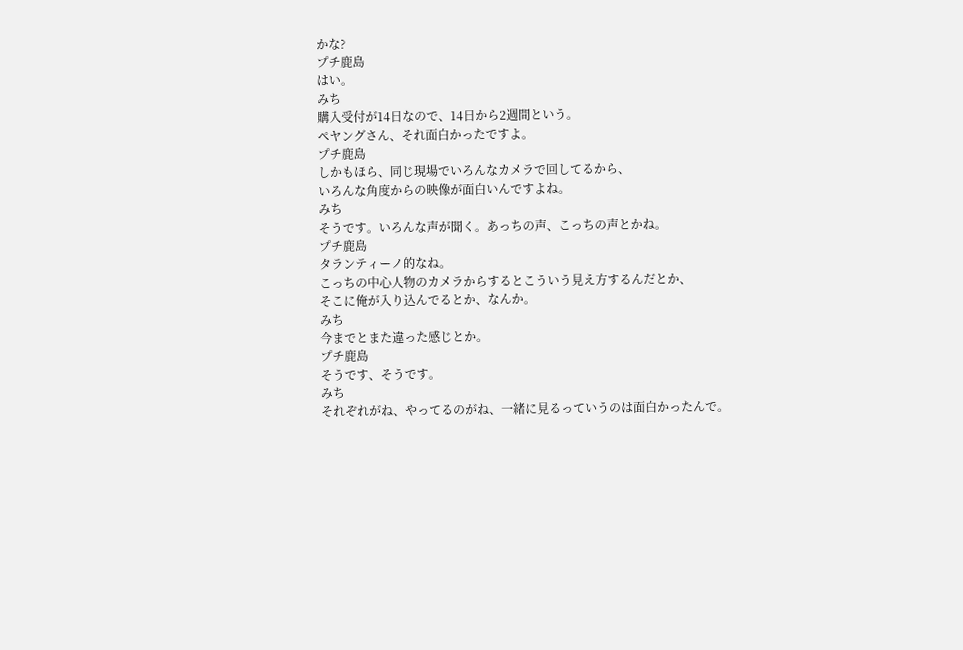かな?
プチ鹿島
はい。
みち
購入受付が14日なので、14日から2週間という。
ペヤングさん、それ面白かったですよ。
プチ鹿島
しかもほら、同じ現場でいろんなカメラで回してるから、
いろんな角度からの映像が面白いんですよね。
みち
そうです。いろんな声が聞く。あっちの声、こっちの声とかね。
プチ鹿島
タランティーノ的なね。
こっちの中心人物のカメラからするとこういう見え方するんだとか、
そこに俺が入り込んでるとか、なんか。
みち
今までとまた違った感じとか。
プチ鹿島
そうです、そうです。
みち
それぞれがね、やってるのがね、一緒に見るっていうのは面白かったんで。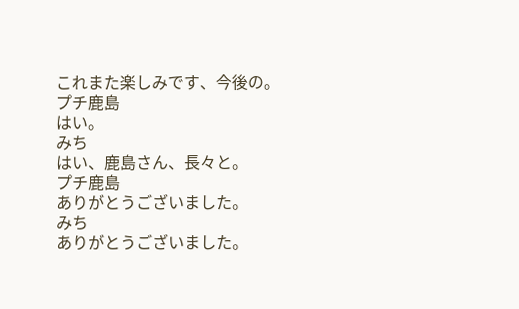これまた楽しみです、今後の。
プチ鹿島
はい。
みち
はい、鹿島さん、長々と。
プチ鹿島
ありがとうございました。
みち
ありがとうございました。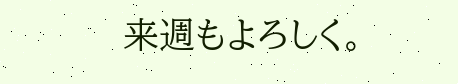来週もよろしく。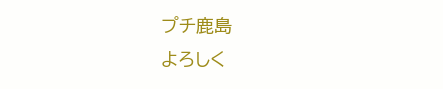プチ鹿島
よろしく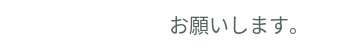お願いします。